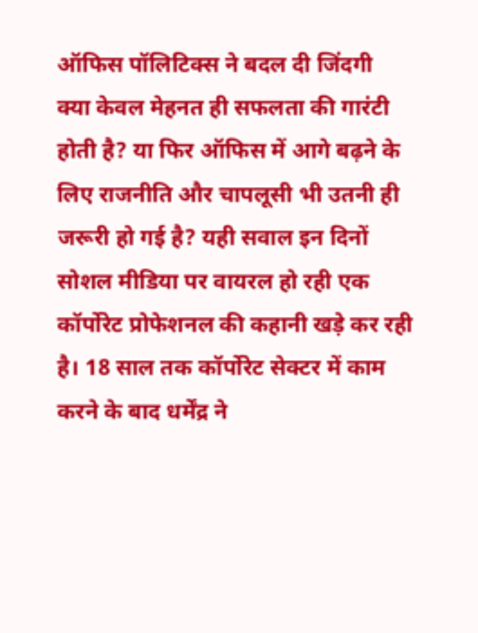ऑफिस पॉलिटिक्स ने बदल दी जिंदगी
क्या केवल मेहनत ही सफलता की गारंटी होती है? या फिर ऑफिस में आगे बढ़ने के लिए राजनीति और चापलूसी भी उतनी ही जरूरी हो गई है? यही सवाल इन दिनों सोशल मीडिया पर वायरल हो रही एक कॉर्पोरेट प्रोफेशनल की कहानी खड़े कर रही है। 18 साल तक कॉर्पोरेट सेक्टर में काम करने के बाद धर्मेंद्र ने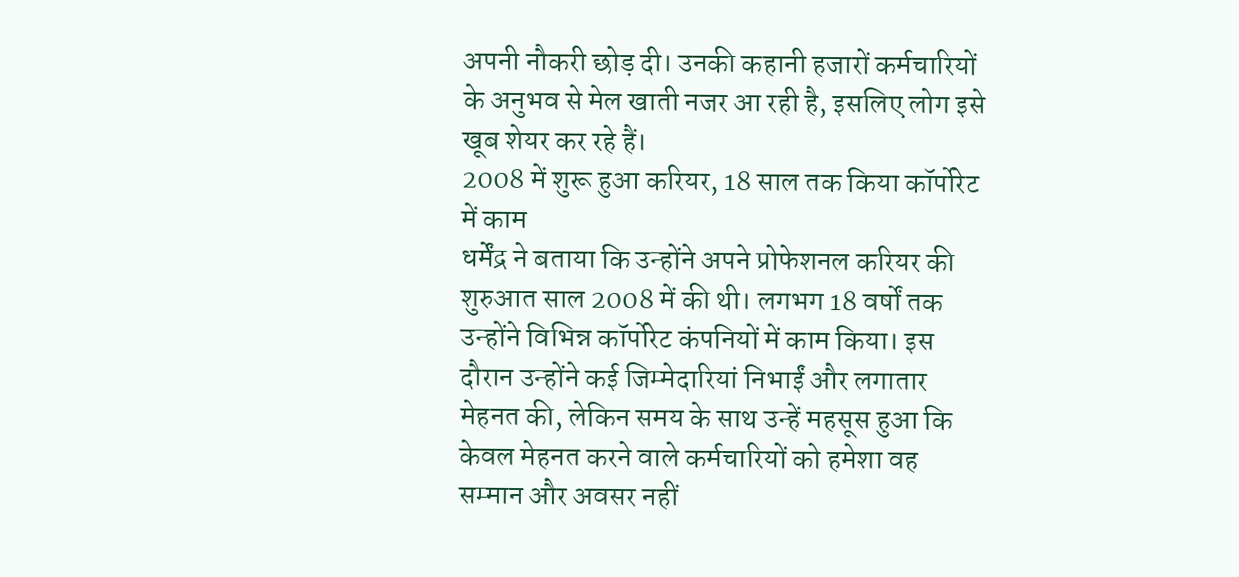अपनी नौकरी छोड़ दी। उनकी कहानी हजारों कर्मचारियों के अनुभव से मेल खाती नजर आ रही है, इसलिए लोग इसे खूब शेयर कर रहे हैं।
2008 में शुरू हुआ करियर, 18 साल तक किया कॉर्पोरेट में काम
धर्मेंद्र ने बताया कि उन्होंने अपने प्रोफेशनल करियर की शुरुआत साल 2008 में की थी। लगभग 18 वर्षों तक उन्होंने विभिन्न कॉर्पोरेट कंपनियों में काम किया। इस दौरान उन्होंने कई जिम्मेदारियां निभाईं और लगातार मेहनत की, लेकिन समय के साथ उन्हें महसूस हुआ कि केवल मेहनत करने वाले कर्मचारियों को हमेशा वह सम्मान और अवसर नहीं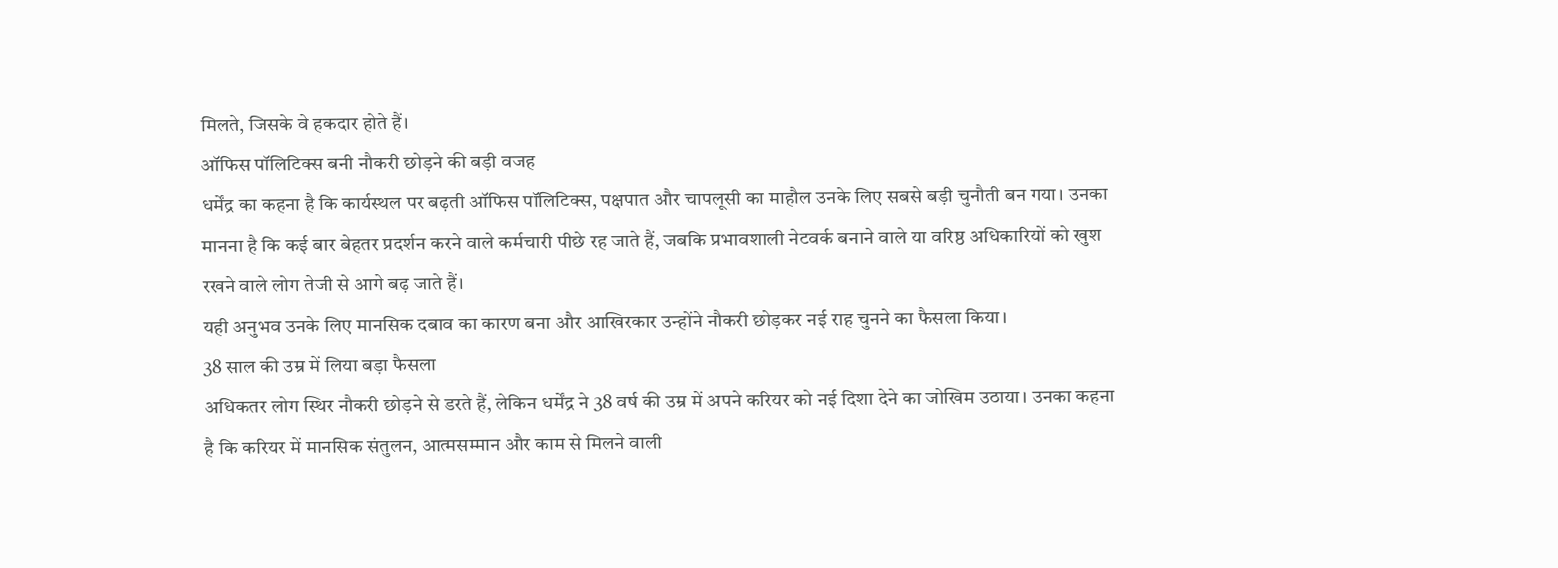मिलते, जिसके वे हकदार होते हैं।
ऑफिस पॉलिटिक्स बनी नौकरी छोड़ने की बड़ी वजह
धर्मेंद्र का कहना है कि कार्यस्थल पर बढ़ती ऑफिस पॉलिटिक्स, पक्षपात और चापलूसी का माहौल उनके लिए सबसे बड़ी चुनौती बन गया। उनका मानना है कि कई बार बेहतर प्रदर्शन करने वाले कर्मचारी पीछे रह जाते हैं, जबकि प्रभावशाली नेटवर्क बनाने वाले या वरिष्ठ अधिकारियों को खुश रखने वाले लोग तेजी से आगे बढ़ जाते हैं।
यही अनुभव उनके लिए मानसिक दबाव का कारण बना और आखिरकार उन्होंने नौकरी छोड़कर नई राह चुनने का फैसला किया।
38 साल की उम्र में लिया बड़ा फैसला
अधिकतर लोग स्थिर नौकरी छोड़ने से डरते हैं, लेकिन धर्मेंद्र ने 38 वर्ष की उम्र में अपने करियर को नई दिशा देने का जोखिम उठाया। उनका कहना है कि करियर में मानसिक संतुलन, आत्मसम्मान और काम से मिलने वाली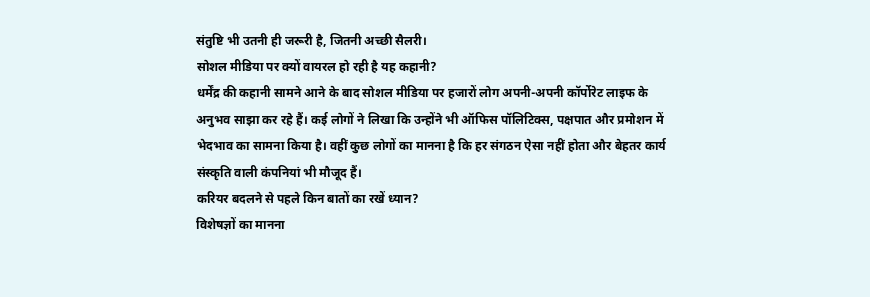संतुष्टि भी उतनी ही जरूरी है, जितनी अच्छी सैलरी।
सोशल मीडिया पर क्यों वायरल हो रही है यह कहानी?
धर्मेंद्र की कहानी सामने आने के बाद सोशल मीडिया पर हजारों लोग अपनी-अपनी कॉर्पोरेट लाइफ के अनुभव साझा कर रहे हैं। कई लोगों ने लिखा कि उन्होंने भी ऑफिस पॉलिटिक्स, पक्षपात और प्रमोशन में भेदभाव का सामना किया है। वहीं कुछ लोगों का मानना है कि हर संगठन ऐसा नहीं होता और बेहतर कार्य संस्कृति वाली कंपनियां भी मौजूद हैं।
करियर बदलने से पहले किन बातों का रखें ध्यान?
विशेषज्ञों का मानना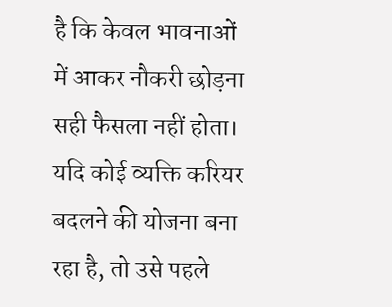है कि केवल भावनाओं में आकर नौकरी छोड़ना सही फैसला नहीं होता। यदि कोई व्यक्ति करियर बदलने की योजना बना रहा है, तो उसे पहले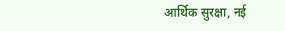आर्थिक सुरक्षा, नई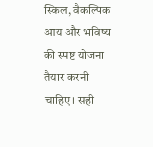स्किल, वैकल्पिक आय और भविष्य की स्पष्ट योजना तैयार करनी चाहिए। सही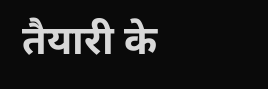तैयारी के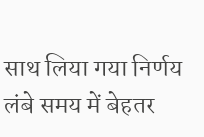साथ लिया गया निर्णय लंबे समय में बेहतर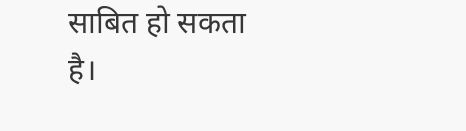साबित हो सकता है।